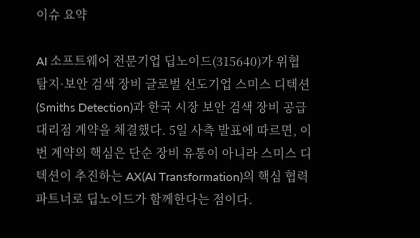이슈 요약

AI 소프트웨어 전문기업 딥노이드(315640)가 위협 탐지·보안 검색 장비 글로벌 선도기업 스미스 디텍션(Smiths Detection)과 한국 시장 보안 검색 장비 공급 대리점 계약을 체결했다. 5일 사측 발표에 따르면, 이번 계약의 핵심은 단순 장비 유통이 아니라 스미스 디텍션이 추진하는 AX(AI Transformation)의 핵심 협력 파트너로 딥노이드가 함께한다는 점이다.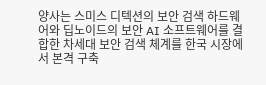양사는 스미스 디텍션의 보안 검색 하드웨어와 딥노이드의 보안 AI 소프트웨어를 결합한 차세대 보안 검색 체계를 한국 시장에서 본격 구축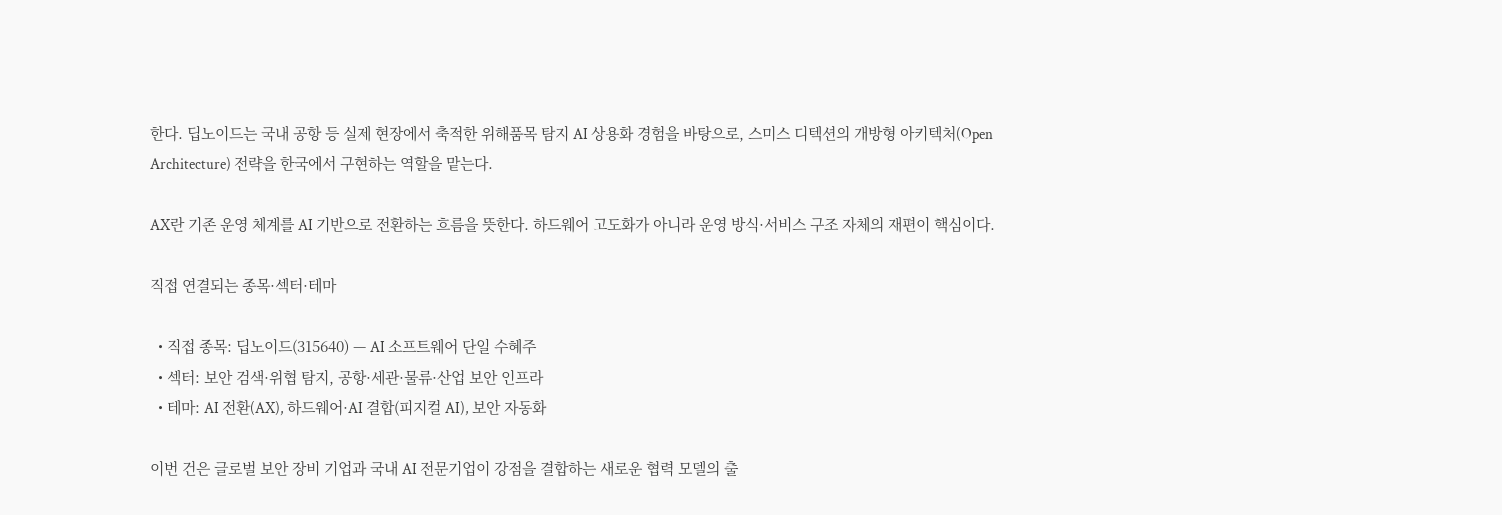한다. 딥노이드는 국내 공항 등 실제 현장에서 축적한 위해품목 탐지 AI 상용화 경험을 바탕으로, 스미스 디텍션의 개방형 아키텍처(Open Architecture) 전략을 한국에서 구현하는 역할을 맡는다.

AX란 기존 운영 체계를 AI 기반으로 전환하는 흐름을 뜻한다. 하드웨어 고도화가 아니라 운영 방식·서비스 구조 자체의 재편이 핵심이다.

직접 연결되는 종목·섹터·테마

  • 직접 종목: 딥노이드(315640) — AI 소프트웨어 단일 수혜주
  • 섹터: 보안 검색·위협 탐지, 공항·세관·물류·산업 보안 인프라
  • 테마: AI 전환(AX), 하드웨어·AI 결합(피지컬 AI), 보안 자동화

이번 건은 글로벌 보안 장비 기업과 국내 AI 전문기업이 강점을 결합하는 새로운 협력 모델의 출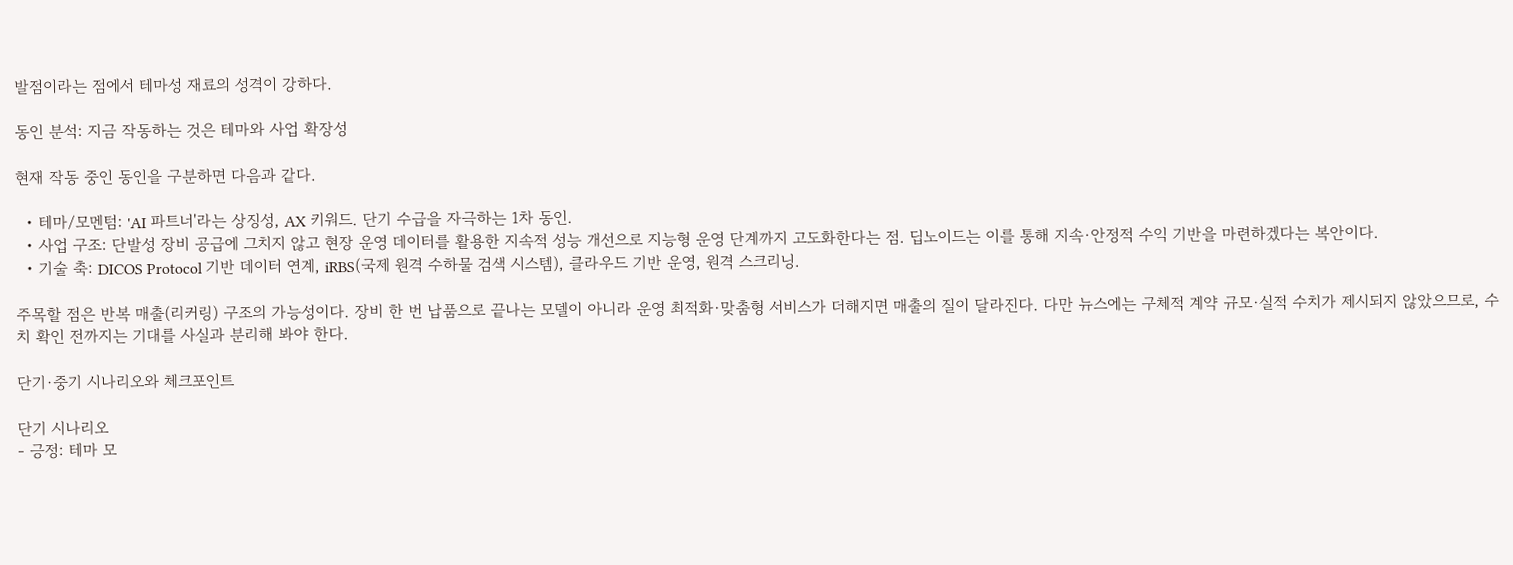발점이라는 점에서 테마성 재료의 성격이 강하다.

동인 분석: 지금 작동하는 것은 테마와 사업 확장성

현재 작동 중인 동인을 구분하면 다음과 같다.

  • 테마/모멘텀: 'AI 파트너'라는 상징성, AX 키워드. 단기 수급을 자극하는 1차 동인.
  • 사업 구조: 단발성 장비 공급에 그치지 않고 현장 운영 데이터를 활용한 지속적 성능 개선으로 지능형 운영 단계까지 고도화한다는 점. 딥노이드는 이를 통해 지속·안정적 수익 기반을 마련하겠다는 복안이다.
  • 기술 축: DICOS Protocol 기반 데이터 연계, iRBS(국제 원격 수하물 검색 시스템), 클라우드 기반 운영, 원격 스크리닝.

주목할 점은 반복 매출(리커링) 구조의 가능성이다. 장비 한 번 납품으로 끝나는 모델이 아니라 운영 최적화·맞춤형 서비스가 더해지면 매출의 질이 달라진다. 다만 뉴스에는 구체적 계약 규모·실적 수치가 제시되지 않았으므로, 수치 확인 전까지는 기대를 사실과 분리해 봐야 한다.

단기·중기 시나리오와 체크포인트

단기 시나리오
- 긍정: 테마 모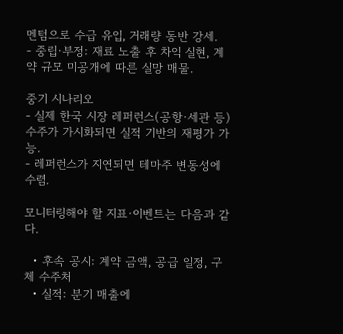멘텀으로 수급 유입, 거래량 동반 강세.
- 중립·부정: 재료 노출 후 차익 실현, 계약 규모 미공개에 따른 실망 매물.

중기 시나리오
- 실제 한국 시장 레퍼런스(공항·세관 등) 수주가 가시화되면 실적 기반의 재평가 가능.
- 레퍼런스가 지연되면 테마주 변동성에 수렴.

모니터링해야 할 지표·이벤트는 다음과 같다.

  • 후속 공시: 계약 금액, 공급 일정, 구체 수주처
  • 실적: 분기 매출에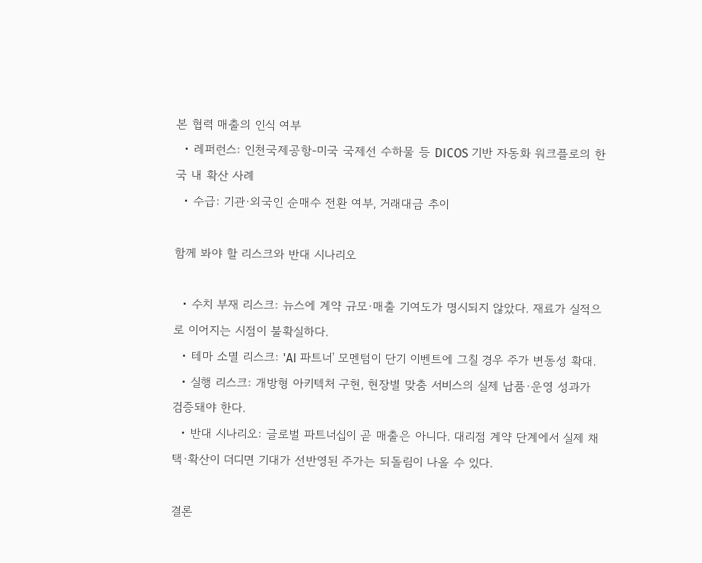본 협력 매출의 인식 여부
  • 레퍼런스: 인천국제공항-미국 국제선 수하물 등 DICOS 기반 자동화 워크플로의 한국 내 확산 사례
  • 수급: 기관·외국인 순매수 전환 여부, 거래대금 추이

함께 봐야 할 리스크와 반대 시나리오

  • 수치 부재 리스크: 뉴스에 계약 규모·매출 기여도가 명시되지 않았다. 재료가 실적으로 이어지는 시점이 불확실하다.
  • 테마 소멸 리스크: 'AI 파트너' 모멘텀이 단기 이벤트에 그칠 경우 주가 변동성 확대.
  • 실행 리스크: 개방형 아키텍처 구현, 현장별 맞춤 서비스의 실제 납품·운영 성과가 검증돼야 한다.
  • 반대 시나리오: 글로벌 파트너십이 곧 매출은 아니다. 대리점 계약 단계에서 실제 채택·확산이 더디면 기대가 선반영된 주가는 되돌림이 나올 수 있다.

결론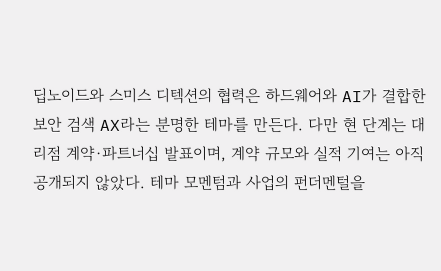딥노이드와 스미스 디텍션의 협력은 하드웨어와 AI가 결합한 보안 검색 AX라는 분명한 테마를 만든다. 다만 현 단계는 대리점 계약·파트너십 발표이며, 계약 규모와 실적 기여는 아직 공개되지 않았다. 테마 모멘텀과 사업의 펀더멘털을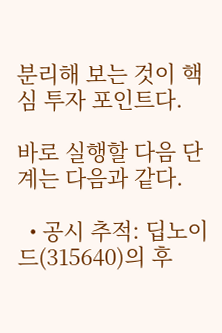분리해 보는 것이 핵심 투자 포인트다.

바로 실행할 다음 단계는 다음과 같다.

  • 공시 추적: 딥노이드(315640)의 후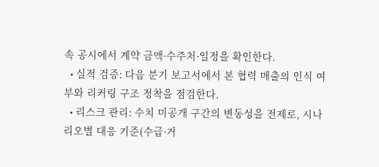속 공시에서 계약 금액·수주처·일정을 확인한다.
  • 실적 검증: 다음 분기 보고서에서 본 협력 매출의 인식 여부와 리커링 구조 정착을 점검한다.
  • 리스크 관리: 수치 미공개 구간의 변동성을 전제로, 시나리오별 대응 기준(수급·거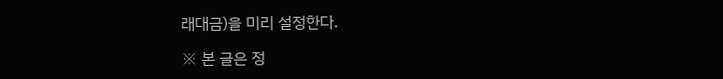래대금)을 미리 설정한다.

※ 본 글은 정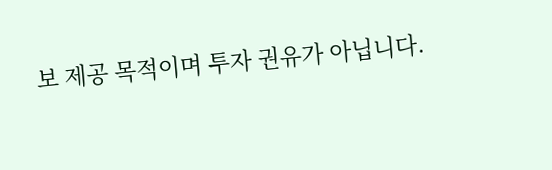보 제공 목적이며 투자 권유가 아닙니다.